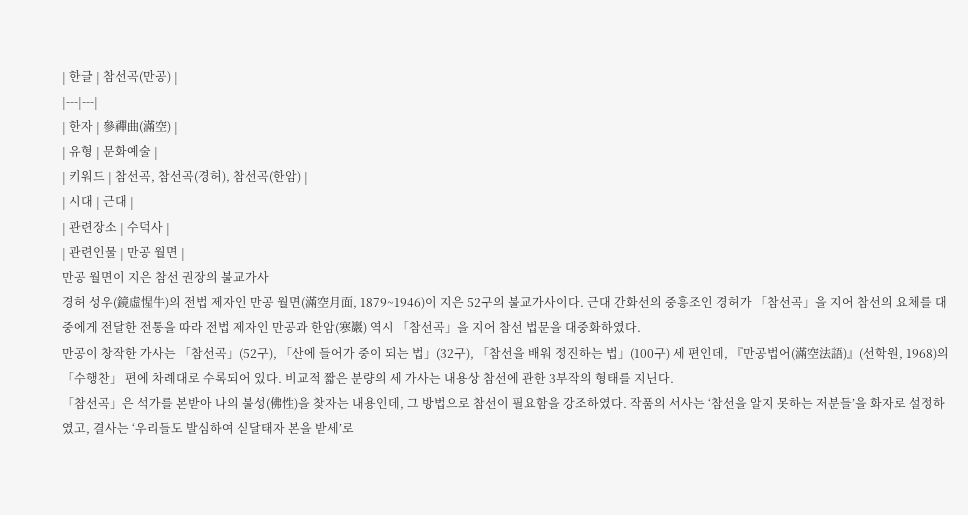| 한글 | 참선곡(만공) |
|---|---|
| 한자 | 參禪曲(滿空) |
| 유형 | 문화예술 |
| 키워드 | 참선곡, 참선곡(경허), 참선곡(한암) |
| 시대 | 근대 |
| 관련장소 | 수덕사 |
| 관련인물 | 만공 월면 |
만공 월면이 지은 참선 권장의 불교가사
경허 성우(鏡虛惺牛)의 전법 제자인 만공 월면(滿空月面, 1879~1946)이 지은 52구의 불교가사이다. 근대 간화선의 중흥조인 경허가 「참선곡」을 지어 참선의 요체를 대중에게 전달한 전통을 따라 전법 제자인 만공과 한암(寒巖) 역시 「참선곡」을 지어 참선 법문을 대중화하였다.
만공이 창작한 가사는 「참선곡」(52구), 「산에 들어가 중이 되는 법」(32구), 「참선을 배워 정진하는 법」(100구) 세 편인데, 『만공법어(滿空法語)』(선학원, 1968)의 「수행찬」 편에 차례대로 수록되어 있다. 비교적 짧은 분량의 세 가사는 내용상 참선에 관한 3부작의 형태를 지닌다.
「참선곡」은 석가를 본받아 나의 불성(佛性)을 찾자는 내용인데, 그 방법으로 참선이 필요함을 강조하였다. 작품의 서사는 ‘참선을 알지 못하는 저분들’을 화자로 설정하였고, 결사는 ‘우리들도 발심하여 싣달태자 본을 받세’로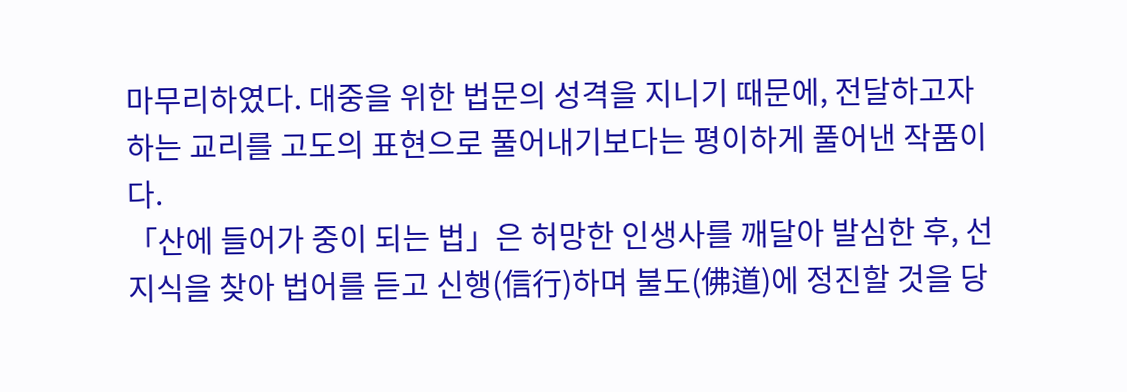마무리하였다. 대중을 위한 법문의 성격을 지니기 때문에, 전달하고자 하는 교리를 고도의 표현으로 풀어내기보다는 평이하게 풀어낸 작품이다.
「산에 들어가 중이 되는 법」은 허망한 인생사를 깨달아 발심한 후, 선지식을 찾아 법어를 듣고 신행(信行)하며 불도(佛道)에 정진할 것을 당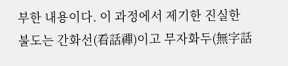부한 내용이다. 이 과정에서 제기한 진실한 불도는 간화선(看話禪)이고 무자화두(無字話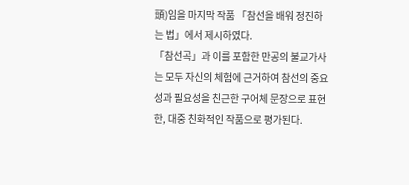頭)임을 마지막 작품 「참선을 배워 정진하는 법」에서 제시하였다.
「참선곡」과 이를 포함한 만공의 불교가사는 모두 자신의 체험에 근거하여 참선의 중요성과 필요성을 친근한 구어체 문장으로 표현한, 대중 친화적인 작품으로 평가된다.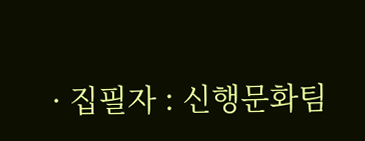· 집필자 : 신행문화팀